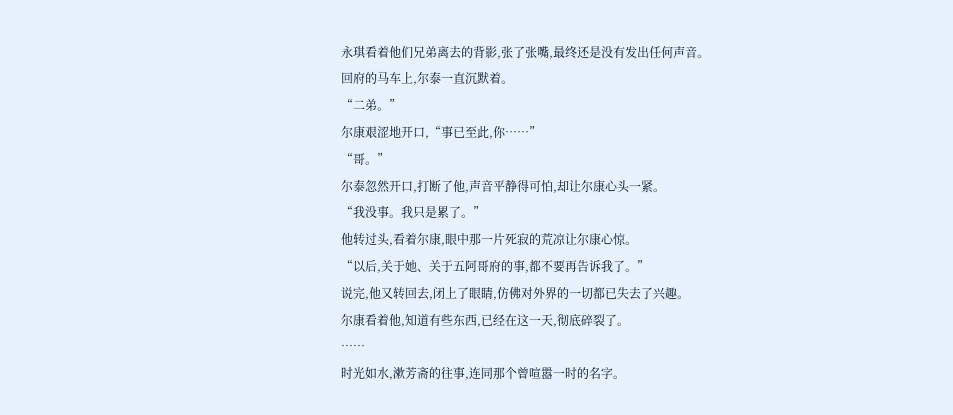永琪看着他们兄弟离去的背影,张了张嘴,最终还是没有发出任何声音。
回府的马车上,尔泰一直沉默着。
“二弟。”
尔康艰涩地开口,“事已至此,你……”
“哥。”
尔泰忽然开口,打断了他,声音平静得可怕,却让尔康心头一紧。
“我没事。我只是累了。”
他转过头,看着尔康,眼中那一片死寂的荒凉让尔康心惊。
“以后,关于她、关于五阿哥府的事,都不要再告诉我了。”
说完,他又转回去,闭上了眼睛,仿佛对外界的一切都已失去了兴趣。
尔康看着他,知道有些东西,已经在这一天,彻底碎裂了。
……
时光如水,漱芳斋的往事,连同那个曾喧嚣一时的名字。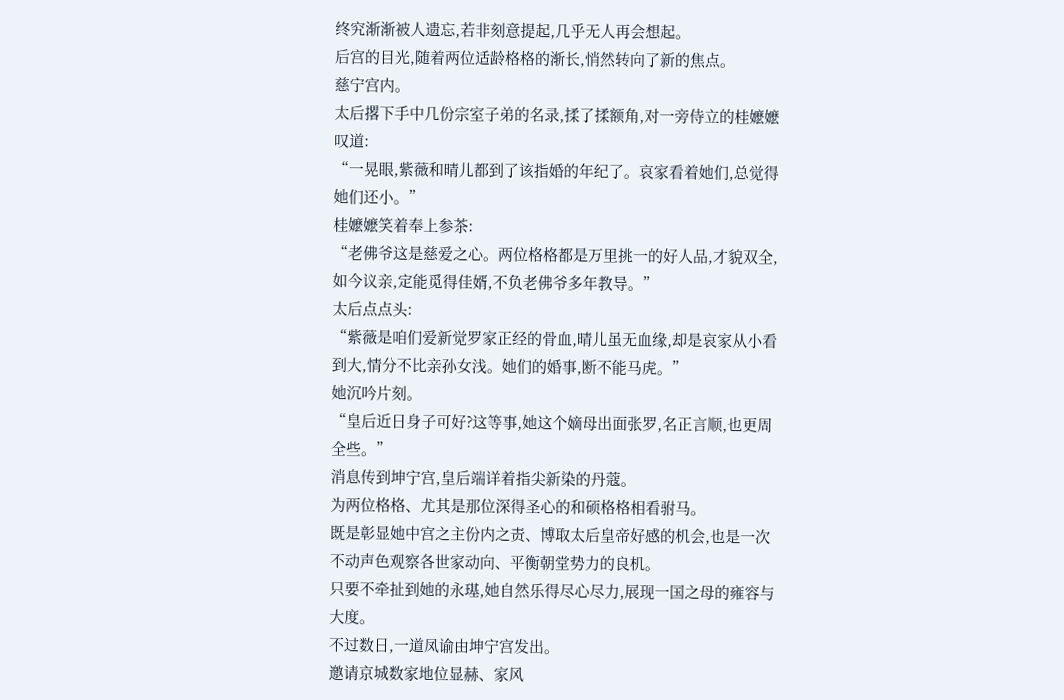终究渐渐被人遗忘,若非刻意提起,几乎无人再会想起。
后宫的目光,随着两位适龄格格的渐长,悄然转向了新的焦点。
慈宁宫内。
太后撂下手中几份宗室子弟的名录,揉了揉额角,对一旁侍立的桂嬷嬷叹道:
“一晃眼,紫薇和晴儿都到了该指婚的年纪了。哀家看着她们,总觉得她们还小。”
桂嬷嬷笑着奉上参茶:
“老佛爷这是慈爱之心。两位格格都是万里挑一的好人品,才貌双全,如今议亲,定能觅得佳婿,不负老佛爷多年教导。”
太后点点头:
“紫薇是咱们爱新觉罗家正经的骨血,晴儿虽无血缘,却是哀家从小看到大,情分不比亲孙女浅。她们的婚事,断不能马虎。”
她沉吟片刻。
“皇后近日身子可好?这等事,她这个嫡母出面张罗,名正言顺,也更周全些。”
消息传到坤宁宫,皇后端详着指尖新染的丹蔻。
为两位格格、尤其是那位深得圣心的和硕格格相看驸马。
既是彰显她中宫之主份内之责、博取太后皇帝好感的机会,也是一次不动声色观察各世家动向、平衡朝堂势力的良机。
只要不牵扯到她的永璂,她自然乐得尽心尽力,展现一国之母的雍容与大度。
不过数日,一道凤谕由坤宁宫发出。
邀请京城数家地位显赫、家风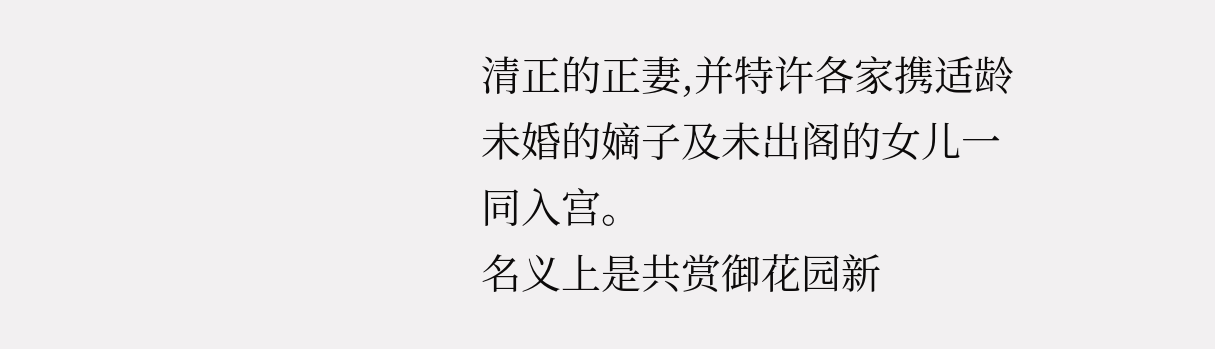清正的正妻,并特许各家携适龄未婚的嫡子及未出阁的女儿一同入宫。
名义上是共赏御花园新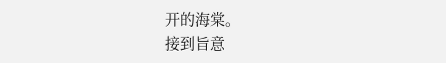开的海棠。
接到旨意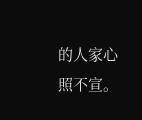的人家心照不宣。